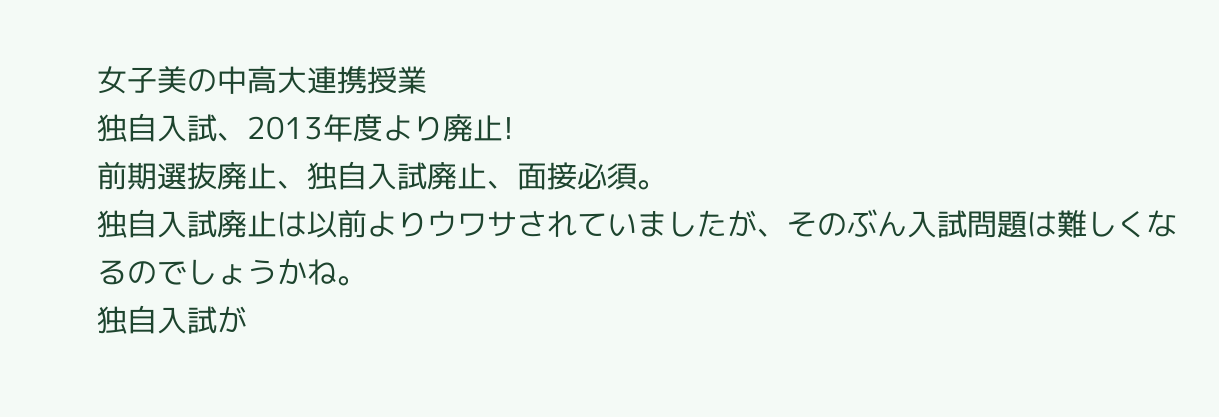女子美の中高大連携授業
独自入試、2013年度より廃止!
前期選抜廃止、独自入試廃止、面接必須。
独自入試廃止は以前よりウワサされていましたが、そのぶん入試問題は難しくなるのでしょうかね。
独自入試が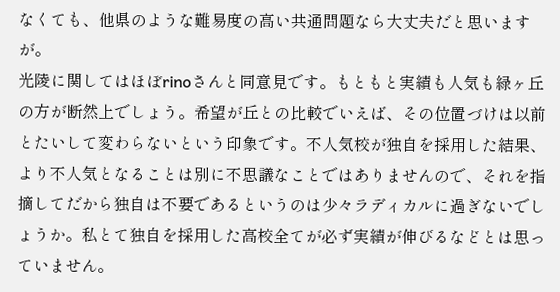なくても、他県のような難易度の高い共通問題なら大丈夫だと思いますが。
光陵に関してはほぼrinoさんと同意見です。もともと実績も人気も緑ヶ丘の方が断然上でしょう。希望が丘との比較でいえば、その位置づけは以前とたいして変わらないという印象です。不人気校が独自を採用した結果、より不人気となることは別に不思議なことではありませんので、それを指摘してだから独自は不要であるというのは少々ラディカルに過ぎないでしょうか。私とて独自を採用した高校全てが必ず実績が伸びるなどとは思っていません。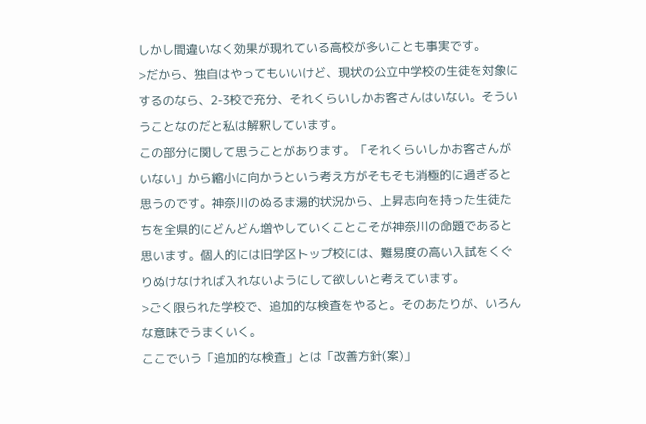しかし間違いなく効果が現れている高校が多いことも事実です。
>だから、独自はやってもいいけど、現状の公立中学校の生徒を対象にするのなら、2-3校で充分、それくらいしかお客さんはいない。そういうことなのだと私は解釈しています。
この部分に関して思うことがあります。「それくらいしかお客さんがいない」から縮小に向かうという考え方がそもそも消極的に過ぎると思うのです。神奈川のぬるま湯的状況から、上昇志向を持った生徒たちを全県的にどんどん増やしていくことこそが神奈川の命題であると思います。個人的には旧学区トップ校には、難易度の高い入試をくぐりぬけなければ入れないようにして欲しいと考えています。
>ごく限られた学校で、追加的な検査をやると。そのあたりが、いろんな意味でうまくいく。
ここでいう「追加的な検査」とは「改善方針(案)」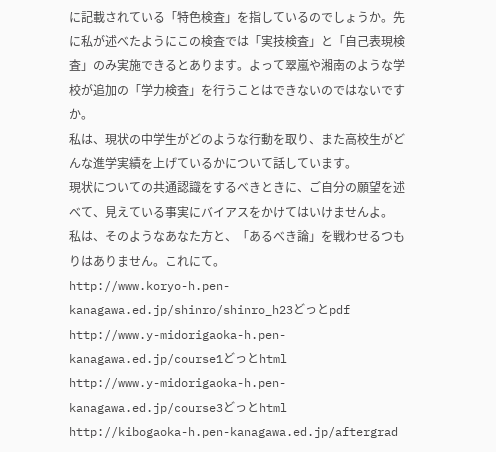に記載されている「特色検査」を指しているのでしょうか。先に私が述べたようにこの検査では「実技検査」と「自己表現検査」のみ実施できるとあります。よって翠嵐や湘南のような学校が追加の「学力検査」を行うことはできないのではないですか。
私は、現状の中学生がどのような行動を取り、また高校生がどんな進学実績を上げているかについて話しています。
現状についての共通認識をするべきときに、ご自分の願望を述べて、見えている事実にバイアスをかけてはいけませんよ。
私は、そのようなあなた方と、「あるべき論」を戦わせるつもりはありません。これにて。
http://www.koryo-h.pen-kanagawa.ed.jp/shinro/shinro_h23どっとpdf
http://www.y-midorigaoka-h.pen-kanagawa.ed.jp/course1どっとhtml
http://www.y-midorigaoka-h.pen-kanagawa.ed.jp/course3どっとhtml
http://kibogaoka-h.pen-kanagawa.ed.jp/aftergrad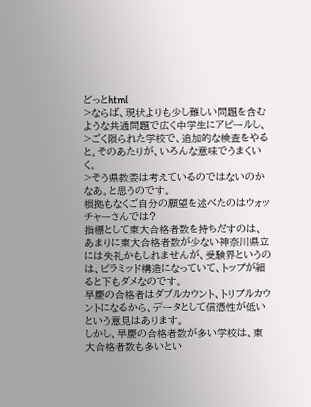どっとhtml
>ならば、現状よりも少し難しい問題を含むような共通問題で広く中学生にアピールし、
>ごく限られた学校で、追加的な検査をやると。そのあたりが、いろんな意味でうまくいく。
>そう県教委は考えているのではないのかなあ。と思うのです。
根拠もなくご自分の願望を述べたのはウォッチャーさんでは?
指標として東大合格者数を持ちだすのは、あまりに東大合格者数が少ない神奈川県立には失礼かもしれませんが、受験界というのは、ピラミッド構造になっていて、トップが細ると下もダメなのです。
早慶の合格者はダブルカウント、トリプルカウントになるから、データとして信憑性が低いという意見はあります。
しかし、早慶の合格者数が多い学校は、東大合格者数も多いとい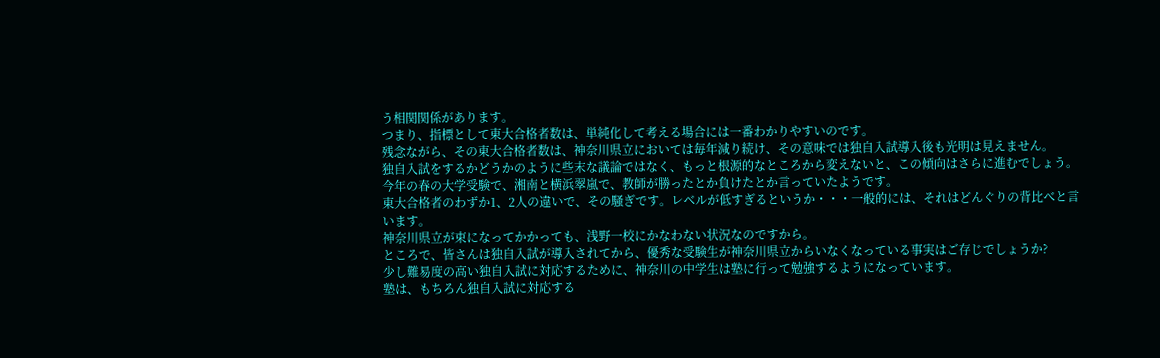う相関関係があります。
つまり、指標として東大合格者数は、単純化して考える場合には一番わかりやすいのです。
残念ながら、その東大合格者数は、神奈川県立においては毎年減り続け、その意味では独自入試導入後も光明は見えません。
独自入試をするかどうかのように些末な議論ではなく、もっと根源的なところから変えないと、この傾向はさらに進むでしょう。
今年の春の大学受験で、湘南と横浜翠嵐で、教師が勝ったとか負けたとか言っていたようです。
東大合格者のわずか1、2人の違いで、その騒ぎです。レベルが低すぎるというか・・・一般的には、それはどんぐりの背比べと言います。
神奈川県立が束になってかかっても、浅野一校にかなわない状況なのですから。
ところで、皆さんは独自入試が導入されてから、優秀な受験生が神奈川県立からいなくなっている事実はご存じでしょうか?
少し難易度の高い独自入試に対応するために、神奈川の中学生は塾に行って勉強するようになっています。
塾は、もちろん独自入試に対応する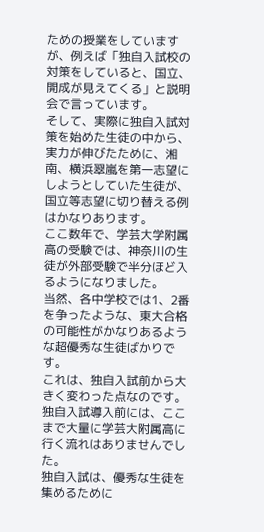ための授業をしていますが、例えば「独自入試校の対策をしていると、国立、開成が見えてくる」と説明会で言っています。
そして、実際に独自入試対策を始めた生徒の中から、実力が伸びたために、湘南、横浜翠嵐を第一志望にしようとしていた生徒が、国立等志望に切り替える例はかなりあります。
ここ数年で、学芸大学附属高の受験では、神奈川の生徒が外部受験で半分ほど入るようになりました。
当然、各中学校では1、2番を争ったような、東大合格の可能性がかなりあるような超優秀な生徒ばかりです。
これは、独自入試前から大きく変わった点なのです。
独自入試導入前には、ここまで大量に学芸大附属高に行く流れはありませんでした。
独自入試は、優秀な生徒を集めるために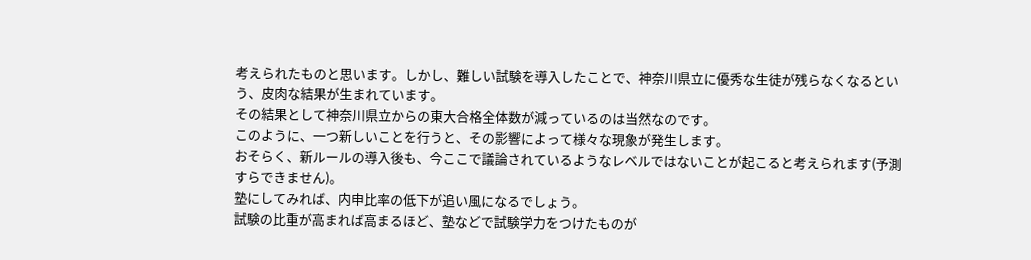考えられたものと思います。しかし、難しい試験を導入したことで、神奈川県立に優秀な生徒が残らなくなるという、皮肉な結果が生まれています。
その結果として神奈川県立からの東大合格全体数が減っているのは当然なのです。
このように、一つ新しいことを行うと、その影響によって様々な現象が発生します。
おそらく、新ルールの導入後も、今ここで議論されているようなレベルではないことが起こると考えられます(予測すらできません)。
塾にしてみれば、内申比率の低下が追い風になるでしょう。
試験の比重が高まれば高まるほど、塾などで試験学力をつけたものが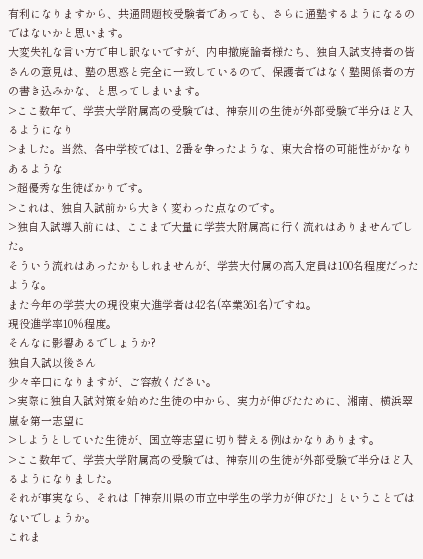有利になりますから、共通問題校受験者であっても、さらに通塾するようになるのではないかと思います。
大変失礼な言い方で申し訳ないですが、内申撤廃論者様たち、独自入試支持者の皆さんの意見は、塾の思惑と完全に一致しているので、保護者ではなく塾関係者の方の書き込みかな、と思ってしまいます。
>ここ数年で、学芸大学附属高の受験では、神奈川の生徒が外部受験で半分ほど入るようになり
>ました。当然、各中学校では1、2番を争ったような、東大合格の可能性がかなりあるような
>超優秀な生徒ばかりです。
>これは、独自入試前から大きく変わった点なのです。
>独自入試導入前には、ここまで大量に学芸大附属高に行く流れはありませんでした。
そういう流れはあったかもしれませんが、学芸大付属の高入定員は100名程度だったような。
また今年の学芸大の現役東大進学者は42名(卒業361名)ですね。
現役進学率10%程度。
そんなに影響あるでしょうか?
独自入試以後さん
少々辛口になりますが、ご容赦ください。
>実際に独自入試対策を始めた生徒の中から、実力が伸びたために、湘南、横浜翠嵐を第一志望に
>しようとしていた生徒が、国立等志望に切り替える例はかなりあります。
>ここ数年で、学芸大学附属高の受験では、神奈川の生徒が外部受験で半分ほど入るようになりました。
それが事実なら、それは「神奈川県の市立中学生の学力が伸びた」ということではないでしょうか。
これま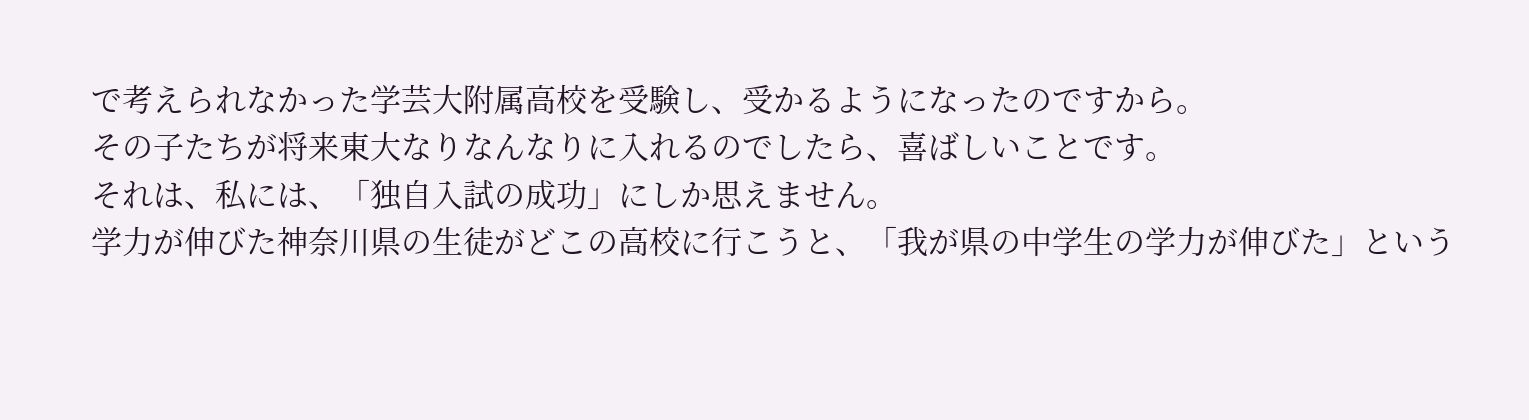で考えられなかった学芸大附属高校を受験し、受かるようになったのですから。
その子たちが将来東大なりなんなりに入れるのでしたら、喜ばしいことです。
それは、私には、「独自入試の成功」にしか思えません。
学力が伸びた神奈川県の生徒がどこの高校に行こうと、「我が県の中学生の学力が伸びた」という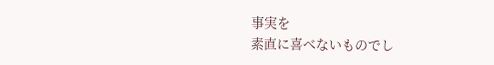事実を
素直に喜べないものでし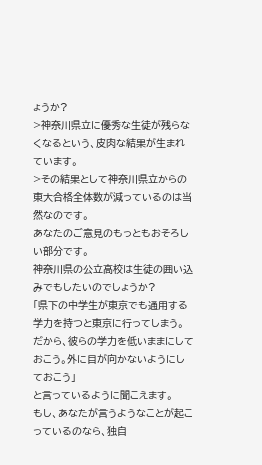ょうか?
>神奈川県立に優秀な生徒が残らなくなるという、皮肉な結果が生まれています。
>その結果として神奈川県立からの東大合格全体数が減っているのは当然なのです。
あなたのご意見のもっともおそろしい部分です。
神奈川県の公立高校は生徒の囲い込みでもしたいのでしょうか?
「県下の中学生が東京でも通用する学力を持つと東京に行ってしまう。
だから、彼らの学力を低いままにしておこう。外に目が向かないようにしておこう」
と言っているように聞こえます。
もし、あなたが言うようなことが起こっているのなら、独自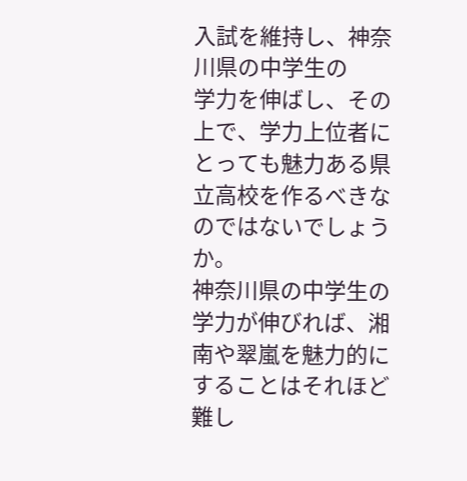入試を維持し、神奈川県の中学生の
学力を伸ばし、その上で、学力上位者にとっても魅力ある県立高校を作るべきなのではないでしょうか。
神奈川県の中学生の学力が伸びれば、湘南や翠嵐を魅力的にすることはそれほど難し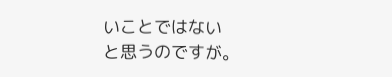いことではない
と思うのですが。